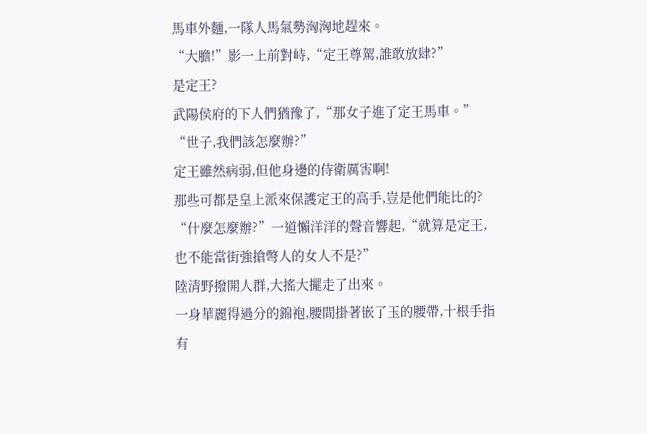馬車外麵,一隊人馬氣勢洶洶地趕來。
“大膽!”影一上前對峙,“定王尊駕,誰敢放肆?”
是定王?
武陽侯府的下人們猶豫了,“那女子進了定王馬車。”
“世子,我們該怎麼辦?”
定王雖然病弱,但他身邊的侍衛厲害啊!
那些可都是皇上派來保護定王的高手,豈是他們能比的?
“什麼怎麼辦?”一道懶洋洋的聲音響起,“就算是定王,也不能當街強搶彆人的女人不是?”
陸清野撥開人群,大搖大擺走了出來。
一身華麗得過分的錦袍,腰間掛著嵌了玉的腰帶,十根手指有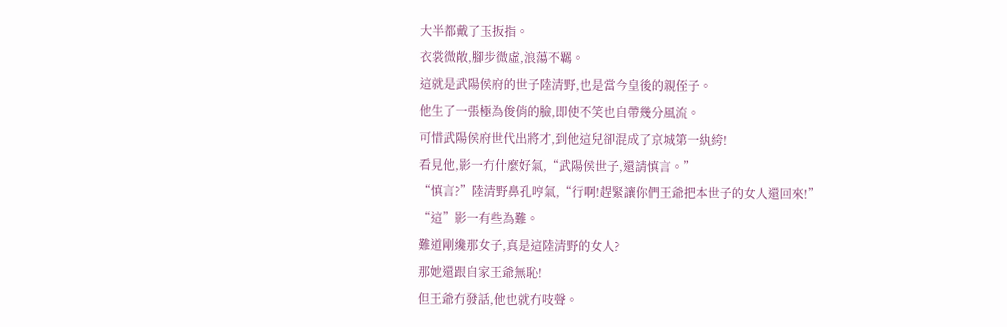大半都戴了玉扳指。
衣裳微敞,腳步微虛,浪蕩不羈。
這就是武陽侯府的世子陸清野,也是當今皇後的親侄子。
他生了一張極為俊俏的臉,即使不笑也自帶幾分風流。
可惜武陽侯府世代出將才,到他這兒卻混成了京城第一紈絝!
看見他,影一冇什麼好氣,“武陽侯世子,還請慎言。”
“慎言?”陸清野鼻孔哼氣,“行啊!趕緊讓你們王爺把本世子的女人還回來!”
“這”影一有些為難。
難道剛纔那女子,真是這陸清野的女人?
那她還跟自家王爺無恥!
但王爺冇發話,他也就冇吱聲。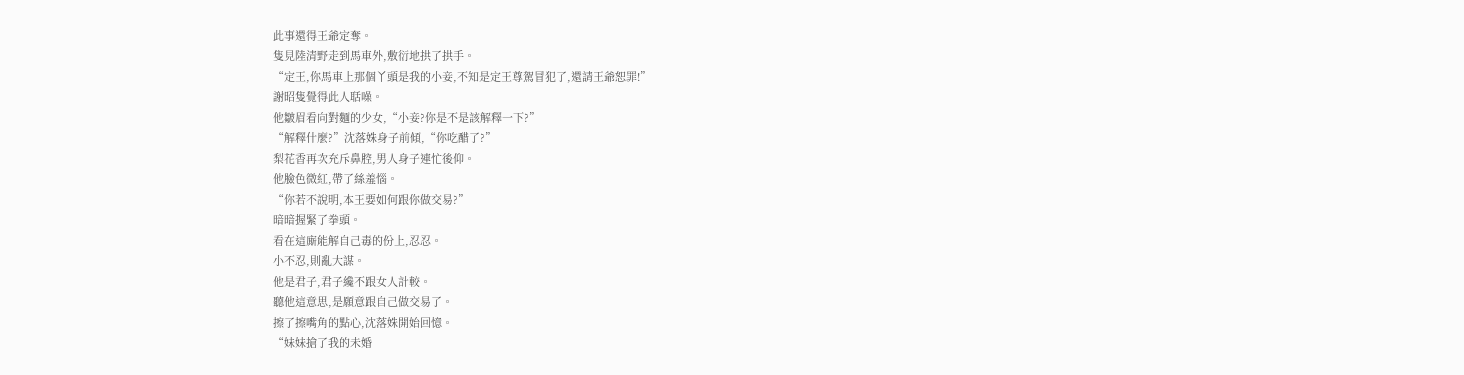此事還得王爺定奪。
隻見陸清野走到馬車外,敷衍地拱了拱手。
“定王,你馬車上那個丫頭是我的小妾,不知是定王尊駕冒犯了,還請王爺恕罪!”
謝昭隻覺得此人聒噪。
他皺眉看向對麵的少女,“小妾?你是不是該解釋一下?”
“解釋什麼?”沈落姝身子前傾,“你吃醋了?”
梨花香再次充斥鼻腔,男人身子連忙後仰。
他臉色微紅,帶了絲羞惱。
“你若不說明,本王要如何跟你做交易?”
暗暗握緊了拳頭。
看在這廝能解自己毒的份上,忍忍。
小不忍,則亂大謀。
他是君子,君子纔不跟女人計較。
聽他這意思,是願意跟自己做交易了。
擦了擦嘴角的點心,沈落姝開始回憶。
“妹妹搶了我的未婚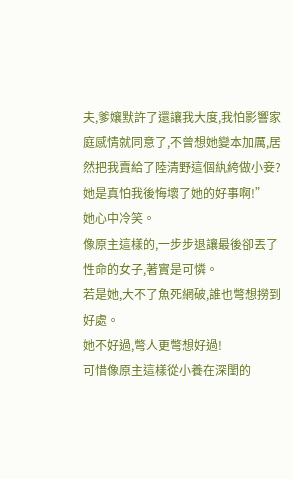夫,爹孃默許了還讓我大度,我怕影響家庭感情就同意了,不曾想她變本加厲,居然把我賣給了陸清野這個紈絝做小妾?她是真怕我後悔壞了她的好事啊!”
她心中冷笑。
像原主這樣的,一步步退讓最後卻丟了性命的女子,著實是可憐。
若是她,大不了魚死網破,誰也彆想撈到好處。
她不好過,彆人更彆想好過!
可惜像原主這樣從小養在深閨的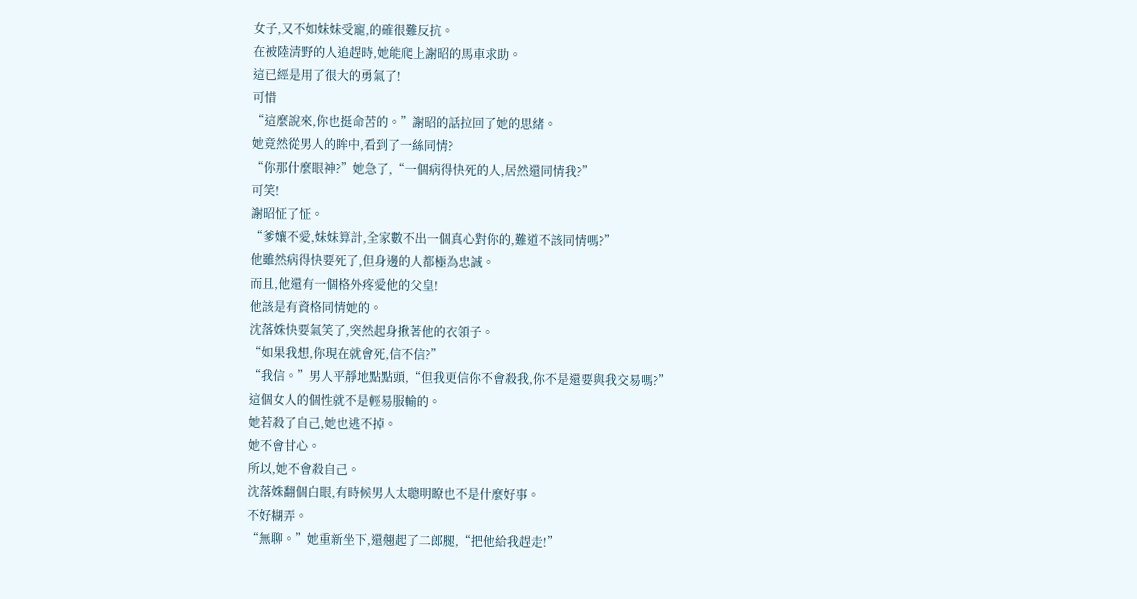女子,又不如妹妹受寵,的確很難反抗。
在被陸清野的人追趕時,她能爬上謝昭的馬車求助。
這已經是用了很大的勇氣了!
可惜
“這麼說來,你也挺命苦的。”謝昭的話拉回了她的思緒。
她竟然從男人的眸中,看到了一絲同情?
“你那什麼眼神?”她急了,“一個病得快死的人,居然還同情我?”
可笑!
謝昭怔了怔。
“爹孃不愛,妹妹算計,全家數不出一個真心對你的,難道不該同情嗎?”
他雖然病得快要死了,但身邊的人都極為忠誠。
而且,他還有一個格外疼愛他的父皇!
他該是有資格同情她的。
沈落姝快要氣笑了,突然起身揪著他的衣領子。
“如果我想,你現在就會死,信不信?”
“我信。”男人平靜地點點頭,“但我更信你不會殺我,你不是還要與我交易嗎?”
這個女人的個性就不是輕易服輸的。
她若殺了自己,她也逃不掉。
她不會甘心。
所以,她不會殺自己。
沈落姝翻個白眼,有時候男人太聰明瞭也不是什麼好事。
不好糊弄。
“無聊。”她重新坐下,還翹起了二郎腿,“把他給我趕走!”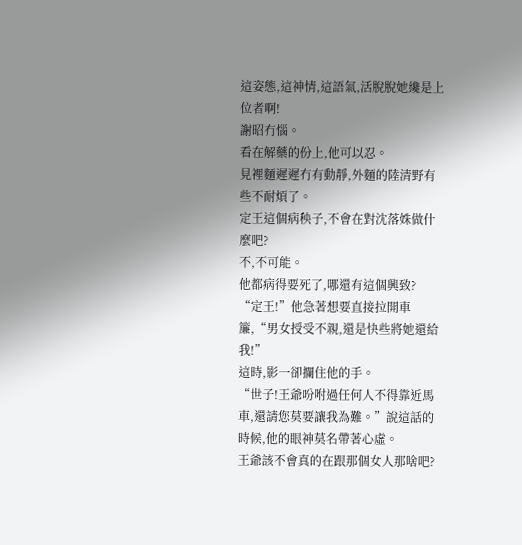這姿態,這神情,這語氣,活脫脫她纔是上位者啊!
謝昭冇惱。
看在解藥的份上,他可以忍。
見裡麵遲遲冇有動靜,外麵的陸清野有些不耐煩了。
定王這個病秧子,不會在對沈落姝做什麼吧?
不,不可能。
他都病得要死了,哪還有這個興致?
“定王!”他急著想要直接拉開車簾,“男女授受不親,還是快些將她還給我!”
這時,影一卻攔住他的手。
“世子!王爺吩咐過任何人不得靠近馬車,還請您莫要讓我為難。”說這話的時候,他的眼神莫名帶著心虛。
王爺該不會真的在跟那個女人那啥吧?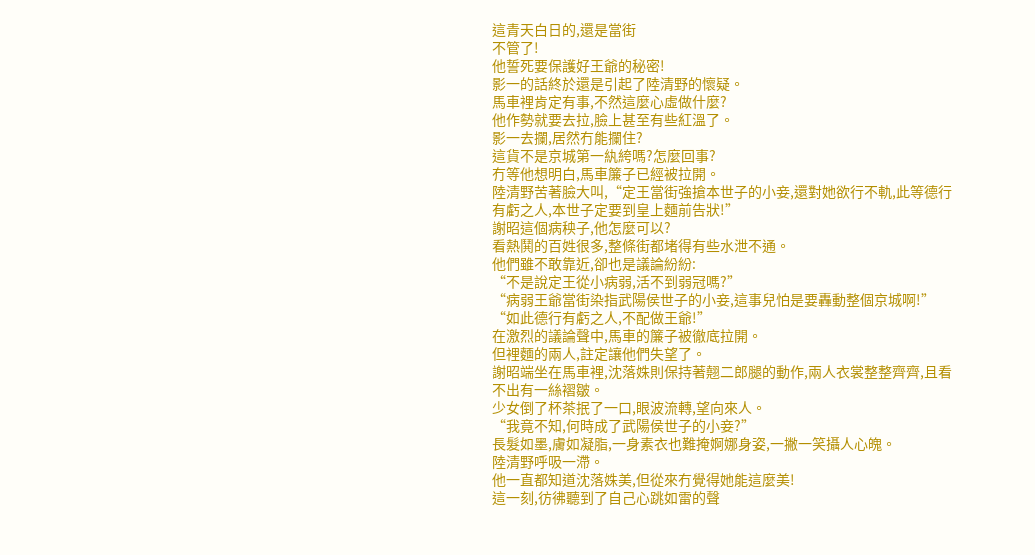這青天白日的,還是當街
不管了!
他誓死要保護好王爺的秘密!
影一的話終於還是引起了陸清野的懷疑。
馬車裡肯定有事,不然這麼心虛做什麼?
他作勢就要去拉,臉上甚至有些紅溫了。
影一去攔,居然冇能攔住?
這貨不是京城第一紈絝嗎?怎麼回事?
冇等他想明白,馬車簾子已經被拉開。
陸清野苦著臉大叫,“定王當街強搶本世子的小妾,還對她欲行不軌,此等德行有虧之人,本世子定要到皇上麵前告狀!”
謝昭這個病秧子,他怎麼可以?
看熱鬨的百姓很多,整條街都堵得有些水泄不通。
他們雖不敢靠近,卻也是議論紛紛:
“不是說定王從小病弱,活不到弱冠嗎?”
“病弱王爺當街染指武陽侯世子的小妾,這事兒怕是要轟動整個京城啊!”
“如此德行有虧之人,不配做王爺!”
在激烈的議論聲中,馬車的簾子被徹底拉開。
但裡麵的兩人,註定讓他們失望了。
謝昭端坐在馬車裡,沈落姝則保持著翹二郎腿的動作,兩人衣裳整整齊齊,且看不出有一絲褶皺。
少女倒了杯茶抿了一口,眼波流轉,望向來人。
“我竟不知,何時成了武陽侯世子的小妾?”
長髮如墨,膚如凝脂,一身素衣也難掩婀娜身姿,一撇一笑攝人心魄。
陸清野呼吸一滯。
他一直都知道沈落姝美,但從來冇覺得她能這麼美!
這一刻,彷彿聽到了自己心跳如雷的聲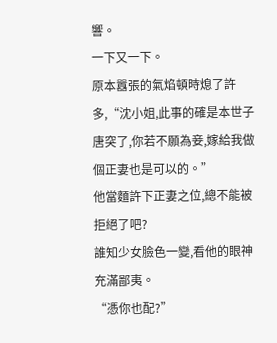響。
一下又一下。
原本囂張的氣焰頓時熄了許多,“沈小姐,此事的確是本世子唐突了,你若不願為妾,嫁給我做個正妻也是可以的。”
他當麵許下正妻之位,總不能被拒絕了吧?
誰知少女臉色一變,看他的眼神充滿鄙夷。
“憑你也配?”